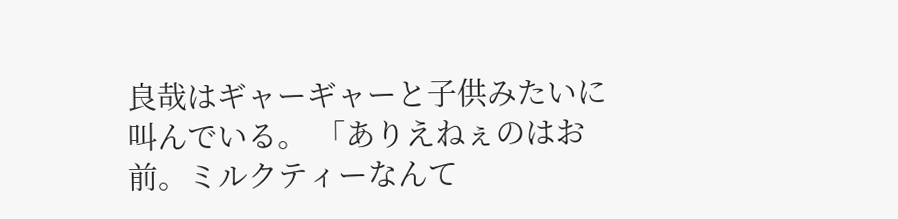良哉はギャーギャーと子供みたいに叫んでいる。 「ありえねぇのはお前。ミルクティーなんて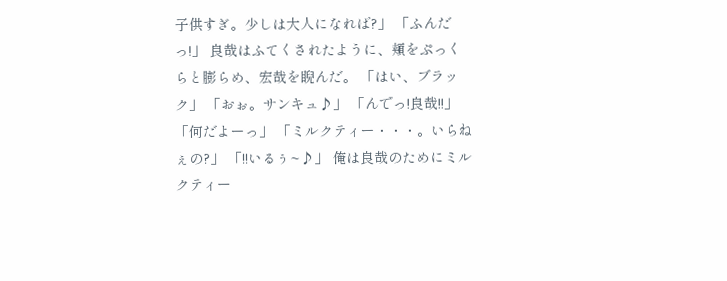子供すぎ。少しは大人になれば?」 「ふんだっ!」 良哉はふてくされたように、頬をぷっくらと膨らめ、宏哉を睨んだ。 「はい、ブラック」 「おぉ。サンキュ♪」 「んでっ!良哉!!」 「何だよーっ」 「ミルクティー・・・。いらねぇの?」 「!!いるぅ~♪」 俺は良哉のためにミルクティー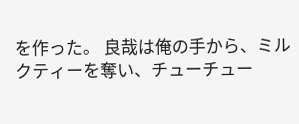を作った。 良哉は俺の手から、ミルクティーを奪い、チューチュー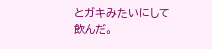とガキみたいにして飲んだ。